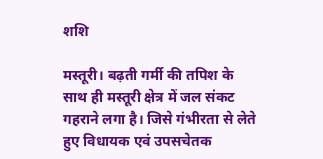शशि

मस्तूरी। बढ़ती गर्मी की तपिश के साथ ही मस्तूरी क्षेत्र में जल संकट गहराने लगा है। जिसे गंभीरता से लेते हुए विधायक एवं उपसचेतक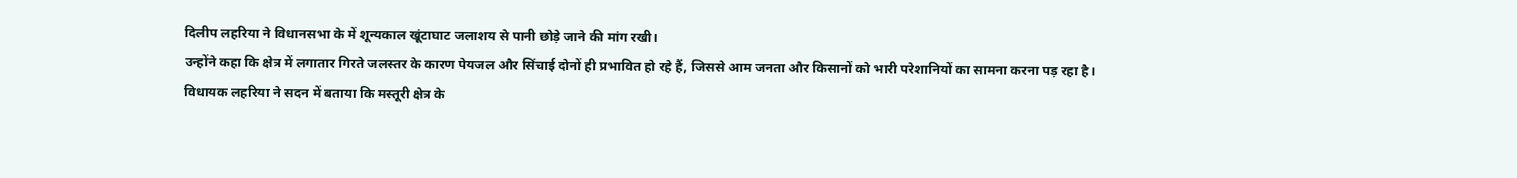दिलीप लहरिया ने विधानसभा के में शून्यकाल खूंटाघाट जलाशय से पानी छोड़े जाने की मांग रखी।
उन्होंने कहा कि क्षेत्र में लगातार गिरते जलस्तर के कारण पेयजल और सिंचाई दोनों ही प्रभावित हो रहे हैं, जिससे आम जनता और किसानों को भारी परेशानियों का सामना करना पड़ रहा है।
विधायक लहरिया ने सदन में बताया कि मस्तूरी क्षेत्र के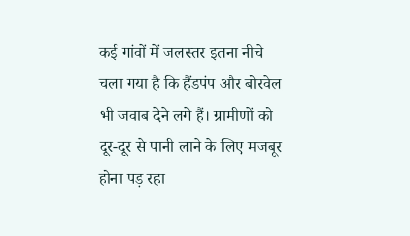कई गांवों में जलस्तर इतना नीचे चला गया है कि हैंडपंप और बोरवेल भी जवाब देने लगे हैं। ग्रामीणों को दूर-दूर से पानी लाने के लिए मजबूर होना पड़ रहा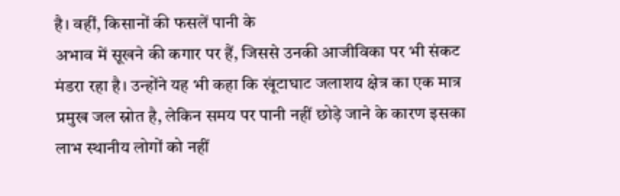है। वहीं, किसानों की फसलें पानी के
अभाव में सूखने की कगार पर हैं, जिससे उनकी आजीविका पर भी संकट मंडरा रहा है। उन्होंने यह भी कहा कि खूंटाघाट जलाशय क्षेत्र का एक मात्र प्रमुख जल स्रोत है, लेकिन समय पर पानी नहीं छोड़े जाने के कारण इसका लाभ स्थानीय लोगों को नहीं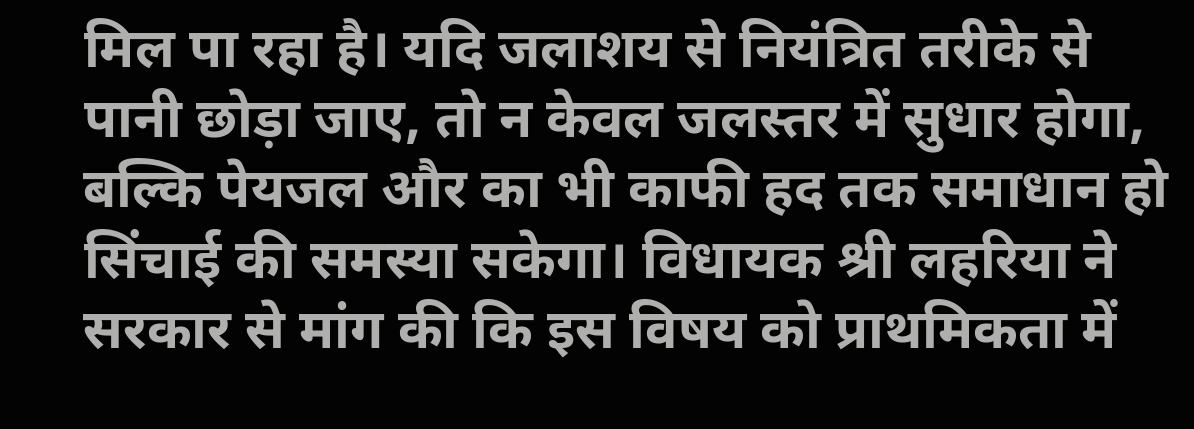मिल पा रहा है। यदि जलाशय से नियंत्रित तरीके से पानी छोड़ा जाए, तो न केवल जलस्तर में सुधार होगा, बल्कि पेयजल और का भी काफी हद तक समाधान हो सिंचाई की समस्या सकेगा। विधायक श्री लहरिया ने सरकार से मांग की कि इस विषय को प्राथमिकता में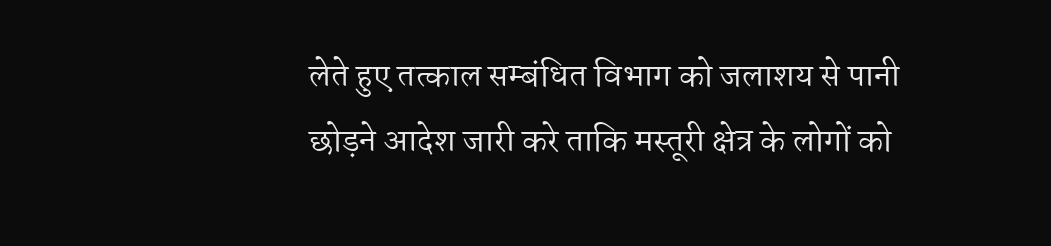लेते हुए तत्काल सम्बंधित विभाग को जलाशय से पानी छोड़ने आदेश जारी करे ताकि मस्तूरी क्षेत्र के लोगों को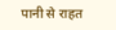पानी से राहत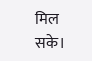मिल सके।